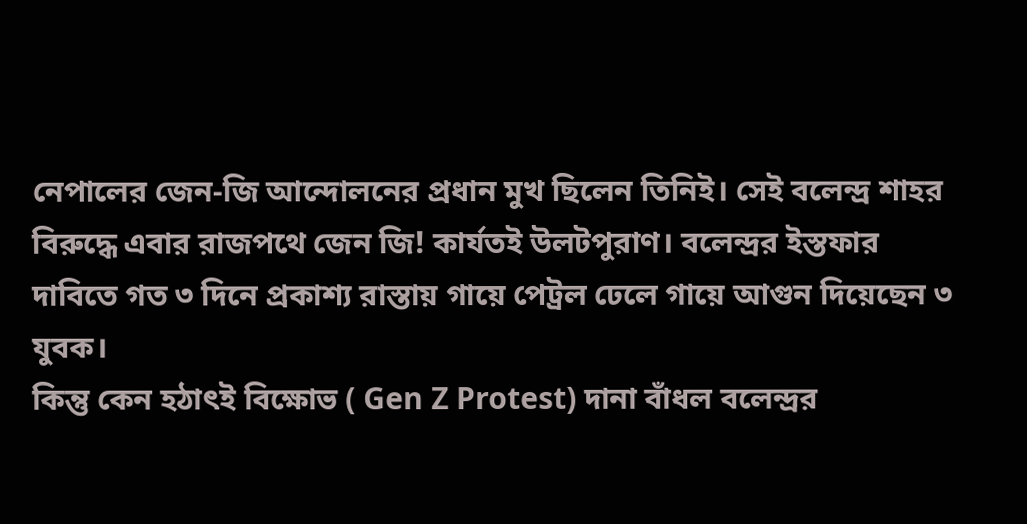নেপালের জেন-জি আন্দোলনের প্রধান মুখ ছিলেন তিনিই। সেই বলেন্দ্র শাহর বিরুদ্ধে এবার রাজপথে জেন জি! কার্যতই উলটপুরাণ। বলেন্দ্রর ইস্তফার দাবিতে গত ৩ দিনে প্রকাশ্য রাস্তায় গায়ে পেট্রল ঢেলে গায়ে আগুন দিয়েছেন ৩ যুবক।
কিন্তু কেন হঠাৎই বিক্ষোভ ( Gen Z Protest) দানা বাঁধল বলেন্দ্রর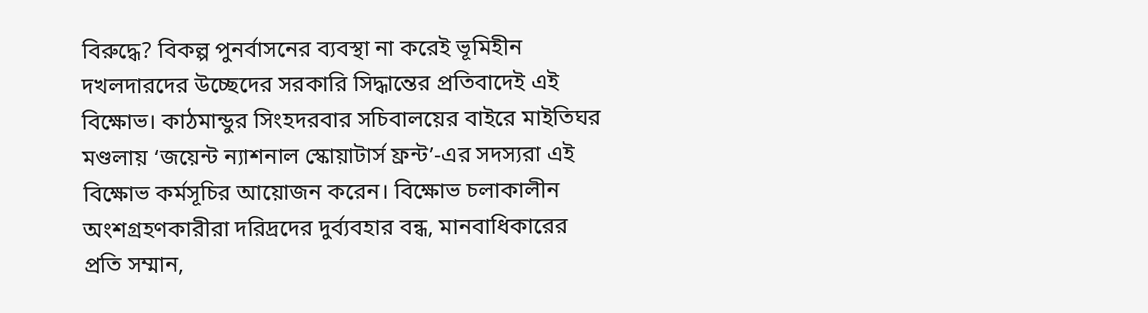বিরুদ্ধে? বিকল্প পুনর্বাসনের ব্যবস্থা না করেই ভূমিহীন দখলদারদের উচ্ছেদের সরকারি সিদ্ধান্তের প্রতিবাদেই এই বিক্ষোভ। কাঠমান্ডুর সিংহদরবার সচিবালয়ের বাইরে মাইতিঘর মণ্ডলায় ‘জয়েন্ট ন্যাশনাল স্কোয়াটার্স ফ্রন্ট’-এর সদস্যরা এই বিক্ষোভ কর্মসূচির আয়োজন করেন। বিক্ষোভ চলাকালীন অংশগ্রহণকারীরা দরিদ্রদের দুর্ব্যবহার বন্ধ, মানবাধিকারের প্রতি সম্মান,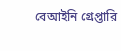বেআইনি গ্রেপ্তারি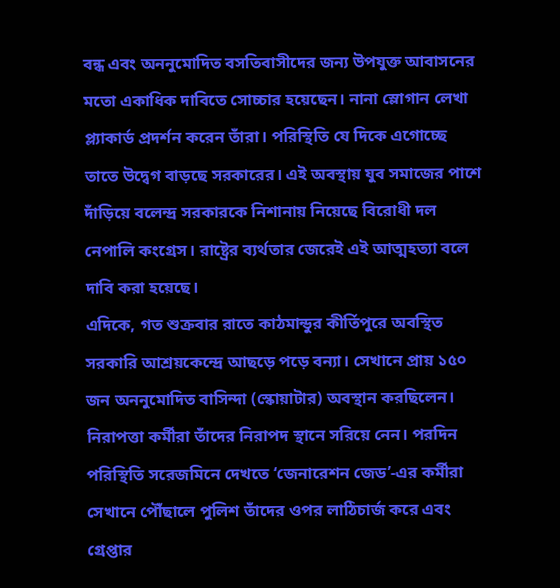বন্ধ এবং অননুমোদিত বসতিবাসীদের জন্য উপযুক্ত আবাসনের মতো একাধিক দাবিতে সোচ্চার হয়েছেন। নানা স্লোগান লেখা প্ল্যাকার্ড প্রদর্শন করেন তাঁরা। পরিস্থিতি যে দিকে এগোচ্ছে তাতে উদ্বেগ বাড়ছে সরকারের। এই অবস্থায় যুব সমাজের পাশে দাঁড়িয়ে বলেন্দ্র সরকারকে নিশানায় নিয়েছে বিরোধী দল নেপালি কংগ্রেস। রাষ্ট্রের ব্যর্থতার জেরেই এই আত্মহত্যা বলে দাবি করা হয়েছে।
এদিকে, গত শুক্রবার রাতে কাঠমান্ডুর কীর্তিপুরে অবস্থিত সরকারি আশ্রয়কেন্দ্রে আছড়ে পড়ে বন্যা। সেখানে প্রায় ১৫০ জন অননুমোদিত বাসিন্দা (স্কোয়াটার) অবস্থান করছিলেন। নিরাপত্তা কর্মীরা তাঁদের নিরাপদ স্থানে সরিয়ে নেন। পরদিন পরিস্থিতি সরেজমিনে দেখতে ‘জেনারেশন জেড’-এর কর্মীরা সেখানে পৌঁছালে পুলিশ তাঁদের ওপর লাঠিচার্জ করে এবং গ্রেপ্তার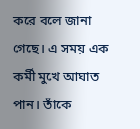করে বলে জানা গেছে। এ সময় এক কর্মী মুখে আঘাত পান। তাঁকে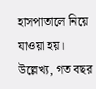হাসপাতালে নিয়ে যাওয়া হয়।
উল্লেখ্য, গত বছর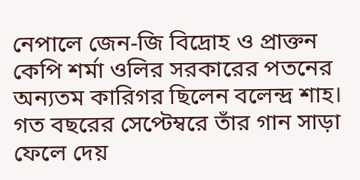নেপালে জেন-জি বিদ্রোহ ও প্রাক্তন কেপি শর্মা ওলির সরকারের পতনের অন্যতম কারিগর ছিলেন বলেন্দ্র শাহ। গত বছরের সেপ্টেম্বরে তাঁর গান সাড়া ফেলে দেয়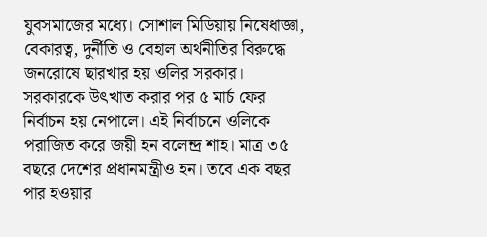যুবসমাজের মধ্যে। সোশাল মিডিয়ায় নিষেধাজ্ঞা, বেকারত্ব, দুর্নীতি ও বেহাল অর্থনীতির বিরুদ্ধে জনরোষে ছারখার হয় ওলির সরকার। সরকারকে উৎখাত করার পর ৫ মার্চ ফের নির্বাচন হয় নেপালে। এই নির্বাচনে ওলিকে পরাজিত করে জয়ী হন বলেন্দ্র শাহ। মাত্র ৩৫ বছরে দেশের প্রধানমন্ত্রীও হন। তবে এক বছর পার হওয়ার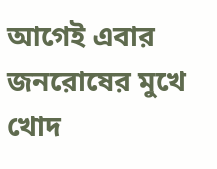আগেই এবার জনরোষের মুখে খোদ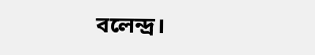বলেন্দ্র।